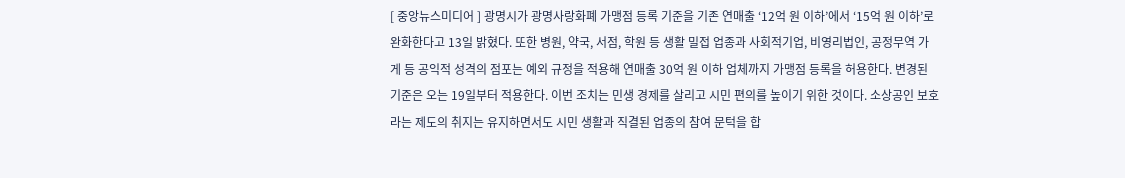[ 중앙뉴스미디어 ] 광명시가 광명사랑화폐 가맹점 등록 기준을 기존 연매출 ‘12억 원 이하’에서 ‘15억 원 이하’로 완화한다고 13일 밝혔다. 또한 병원, 약국, 서점, 학원 등 생활 밀접 업종과 사회적기업, 비영리법인, 공정무역 가게 등 공익적 성격의 점포는 예외 규정을 적용해 연매출 30억 원 이하 업체까지 가맹점 등록을 허용한다. 변경된 기준은 오는 19일부터 적용한다. 이번 조치는 민생 경제를 살리고 시민 편의를 높이기 위한 것이다. 소상공인 보호라는 제도의 취지는 유지하면서도 시민 생활과 직결된 업종의 참여 문턱을 합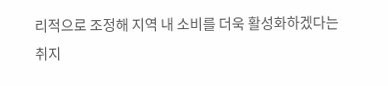리적으로 조정해 지역 내 소비를 더욱 활성화하겠다는 취지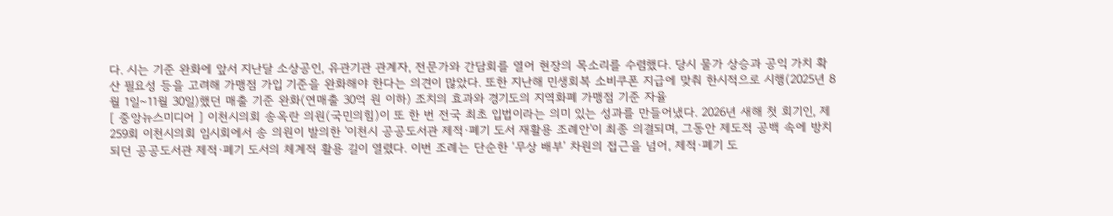다. 시는 기준 완화에 앞서 지난달 소상공인, 유관기관 관계자, 전문가와 간담회를 열어 현장의 목소리를 수렴했다. 당시 물가 상승과 공익 가치 확산 필요성 등을 고려해 가맹점 가입 기준을 완화해야 한다는 의견이 많았다. 또한 지난해 민생회복 소비쿠폰 지급에 맞춰 한시적으로 시행(2025년 8월 1일~11월 30일)했던 매출 기준 완화(연매출 30억 원 이하) 조치의 효과와 경기도의 지역화폐 가맹점 기준 자율
[ 중앙뉴스미디어 ] 이천시의회 송옥란 의원(국민의힘)이 또 한 번 전국 최초 입법이라는 의미 있는 성과를 만들어냈다. 2026년 새해 첫 회기인, 제259회 이천시의회 임시회에서 송 의원이 발의한 '이천시 공공도서관 제적·폐기 도서 재활용 조례안'이 최종 의결되며, 그동안 제도적 공백 속에 방치되던 공공도서관 제적·폐기 도서의 체계적 활용 길이 열렸다. 이번 조례는 단순한 ‘무상 배부’ 차원의 접근을 넘어, 제적·폐기 도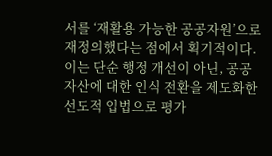서를 ‘재활용 가능한 공공자원’으로 재정의했다는 점에서 획기적이다. 이는 단순 행정 개선이 아닌, 공공자산에 대한 인식 전환을 제도화한 선도적 입법으로 평가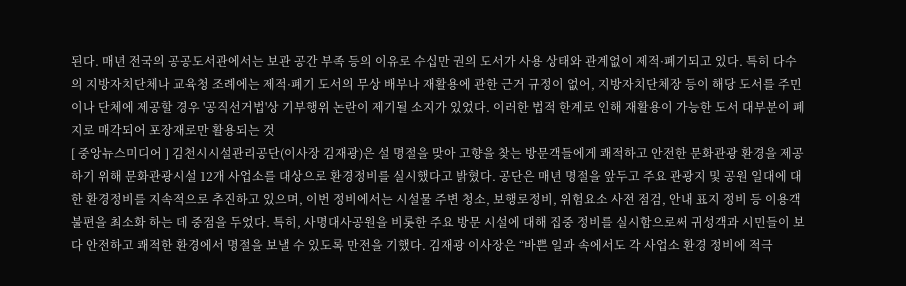된다. 매년 전국의 공공도서관에서는 보관 공간 부족 등의 이유로 수십만 권의 도서가 사용 상태와 관계없이 제적·폐기되고 있다. 특히 다수의 지방자치단체나 교육청 조례에는 제적·폐기 도서의 무상 배부나 재활용에 관한 근거 규정이 없어, 지방자치단체장 등이 해당 도서를 주민이나 단체에 제공할 경우 '공직선거법'상 기부행위 논란이 제기될 소지가 있었다. 이러한 법적 한계로 인해 재활용이 가능한 도서 대부분이 폐지로 매각되어 포장재로만 활용되는 것
[ 중앙뉴스미디어 ] 김천시시설관리공단(이사장 김재광)은 설 명절을 맞아 고향을 찾는 방문객들에게 쾌적하고 안전한 문화관광 환경을 제공하기 위해 문화관광시설 12개 사업소를 대상으로 환경정비를 실시했다고 밝혔다. 공단은 매년 명절을 앞두고 주요 관광지 및 공원 일대에 대한 환경정비를 지속적으로 추진하고 있으며, 이번 정비에서는 시설물 주변 청소, 보행로정비, 위험요소 사전 점검, 안내 표지 정비 등 이용객 불편을 최소화 하는 데 중점을 두었다. 특히, 사명대사공원을 비롯한 주요 방문 시설에 대해 집중 정비를 실시함으로써 귀성객과 시민들이 보다 안전하고 쾌적한 환경에서 명절을 보낼 수 있도록 만전을 기했다. 김재광 이사장은 “바쁜 일과 속에서도 각 사업소 환경 정비에 적극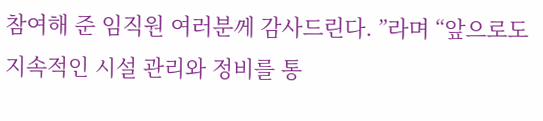참여해 준 임직원 여러분께 감사드린다. ”라며 “앞으로도 지속적인 시설 관리와 정비를 통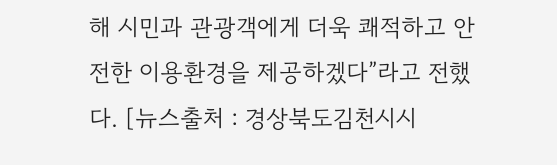해 시민과 관광객에게 더욱 쾌적하고 안전한 이용환경을 제공하겠다”라고 전했다. [뉴스출처 : 경상북도김천시시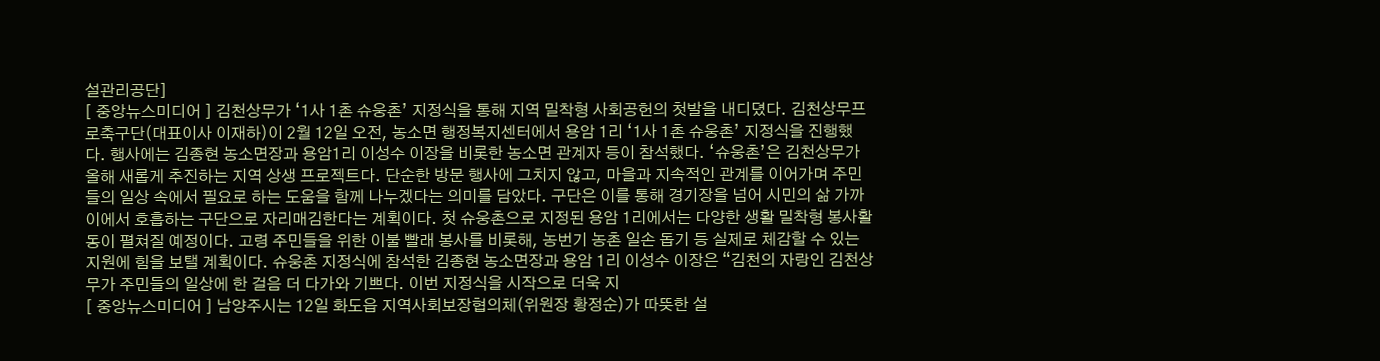설관리공단]
[ 중앙뉴스미디어 ] 김천상무가 ‘1사 1촌 슈웅촌’ 지정식을 통해 지역 밀착형 사회공헌의 첫발을 내디뎠다. 김천상무프로축구단(대표이사 이재하)이 2월 12일 오전, 농소면 행정복지센터에서 용암 1리 ‘1사 1촌 슈웅촌’ 지정식을 진행했다. 행사에는 김종현 농소면장과 용암1리 이성수 이장을 비롯한 농소면 관계자 등이 참석했다. ‘슈웅촌’은 김천상무가 올해 새롭게 추진하는 지역 상생 프로젝트다. 단순한 방문 행사에 그치지 않고, 마을과 지속적인 관계를 이어가며 주민들의 일상 속에서 필요로 하는 도움을 함께 나누겠다는 의미를 담았다. 구단은 이를 통해 경기장을 넘어 시민의 삶 가까이에서 호흡하는 구단으로 자리매김한다는 계획이다. 첫 슈웅촌으로 지정된 용암 1리에서는 다양한 생활 밀착형 봉사활동이 펼쳐질 예정이다. 고령 주민들을 위한 이불 빨래 봉사를 비롯해, 농번기 농촌 일손 돕기 등 실제로 체감할 수 있는 지원에 힘을 보탤 계획이다. 슈웅촌 지정식에 참석한 김종현 농소면장과 용암 1리 이성수 이장은 “김천의 자랑인 김천상무가 주민들의 일상에 한 걸음 더 다가와 기쁘다. 이번 지정식을 시작으로 더욱 지
[ 중앙뉴스미디어 ] 남양주시는 12일 화도읍 지역사회보장협의체(위원장 황정순)가 따뜻한 설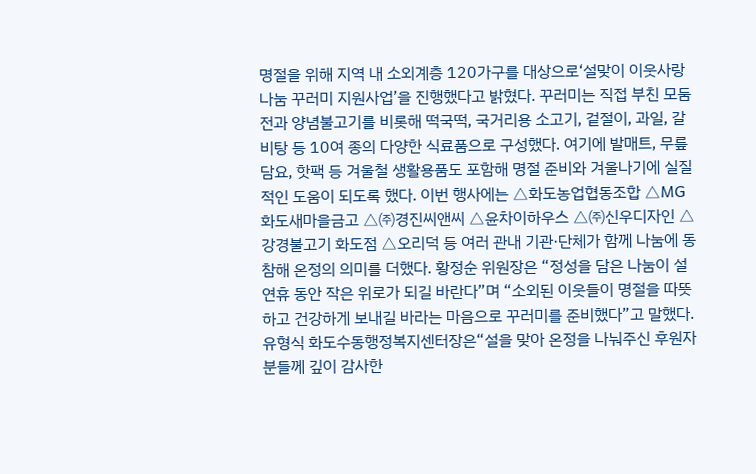명절을 위해 지역 내 소외계층 120가구를 대상으로‘설맞이 이웃사랑 나눔 꾸러미 지원사업’을 진행했다고 밝혔다. 꾸러미는 직접 부친 모둠전과 양념불고기를 비롯해 떡국떡, 국거리용 소고기, 겉절이, 과일, 갈비탕 등 10여 종의 다양한 식료품으로 구성했다. 여기에 발매트, 무릎담요, 핫팩 등 겨울철 생활용품도 포함해 명절 준비와 겨울나기에 실질적인 도움이 되도록 했다. 이번 행사에는 △화도농업협동조합 △MG화도새마을금고 △㈜경진씨앤씨 △윤차이하우스 △㈜신우디자인 △강경불고기 화도점 △오리덕 등 여러 관내 기관·단체가 함께 나눔에 동참해 온정의 의미를 더했다. 황정순 위원장은 “정성을 담은 나눔이 설 연휴 동안 작은 위로가 되길 바란다”며 “소외된 이웃들이 명절을 따뜻하고 건강하게 보내길 바라는 마음으로 꾸러미를 준비했다”고 말했다. 유형식 화도수동행정복지센터장은“설을 맞아 온정을 나눠주신 후원자분들께 깊이 감사한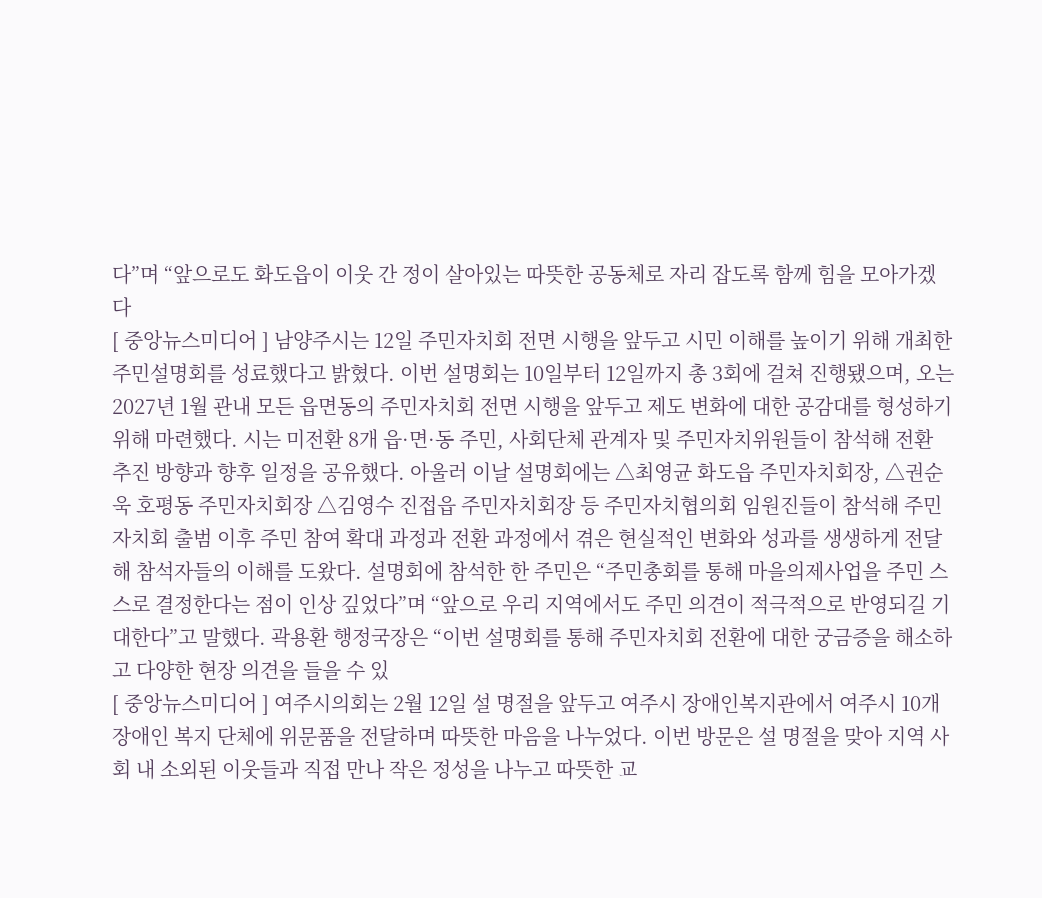다”며 “앞으로도 화도읍이 이웃 간 정이 살아있는 따뜻한 공동체로 자리 잡도록 함께 힘을 모아가겠다
[ 중앙뉴스미디어 ] 남양주시는 12일 주민자치회 전면 시행을 앞두고 시민 이해를 높이기 위해 개최한 주민설명회를 성료했다고 밝혔다. 이번 설명회는 10일부터 12일까지 총 3회에 걸쳐 진행됐으며, 오는 2027년 1월 관내 모든 읍면동의 주민자치회 전면 시행을 앞두고 제도 변화에 대한 공감대를 형성하기 위해 마련했다. 시는 미전환 8개 읍·면·동 주민, 사회단체 관계자 및 주민자치위원들이 참석해 전환 추진 방향과 향후 일정을 공유했다. 아울러 이날 설명회에는 △최영균 화도읍 주민자치회장, △권순욱 호평동 주민자치회장 △김영수 진접읍 주민자치회장 등 주민자치협의회 임원진들이 참석해 주민자치회 출범 이후 주민 참여 확대 과정과 전환 과정에서 겪은 현실적인 변화와 성과를 생생하게 전달해 참석자들의 이해를 도왔다. 설명회에 참석한 한 주민은 “주민총회를 통해 마을의제사업을 주민 스스로 결정한다는 점이 인상 깊었다”며 “앞으로 우리 지역에서도 주민 의견이 적극적으로 반영되길 기대한다”고 말했다. 곽용환 행정국장은 “이번 설명회를 통해 주민자치회 전환에 대한 궁금증을 해소하고 다양한 현장 의견을 들을 수 있
[ 중앙뉴스미디어 ] 여주시의회는 2월 12일 설 명절을 앞두고 여주시 장애인복지관에서 여주시 10개 장애인 복지 단체에 위문품을 전달하며 따뜻한 마음을 나누었다. 이번 방문은 설 명절을 맞아 지역 사회 내 소외된 이웃들과 직접 만나 작은 정성을 나누고 따뜻한 교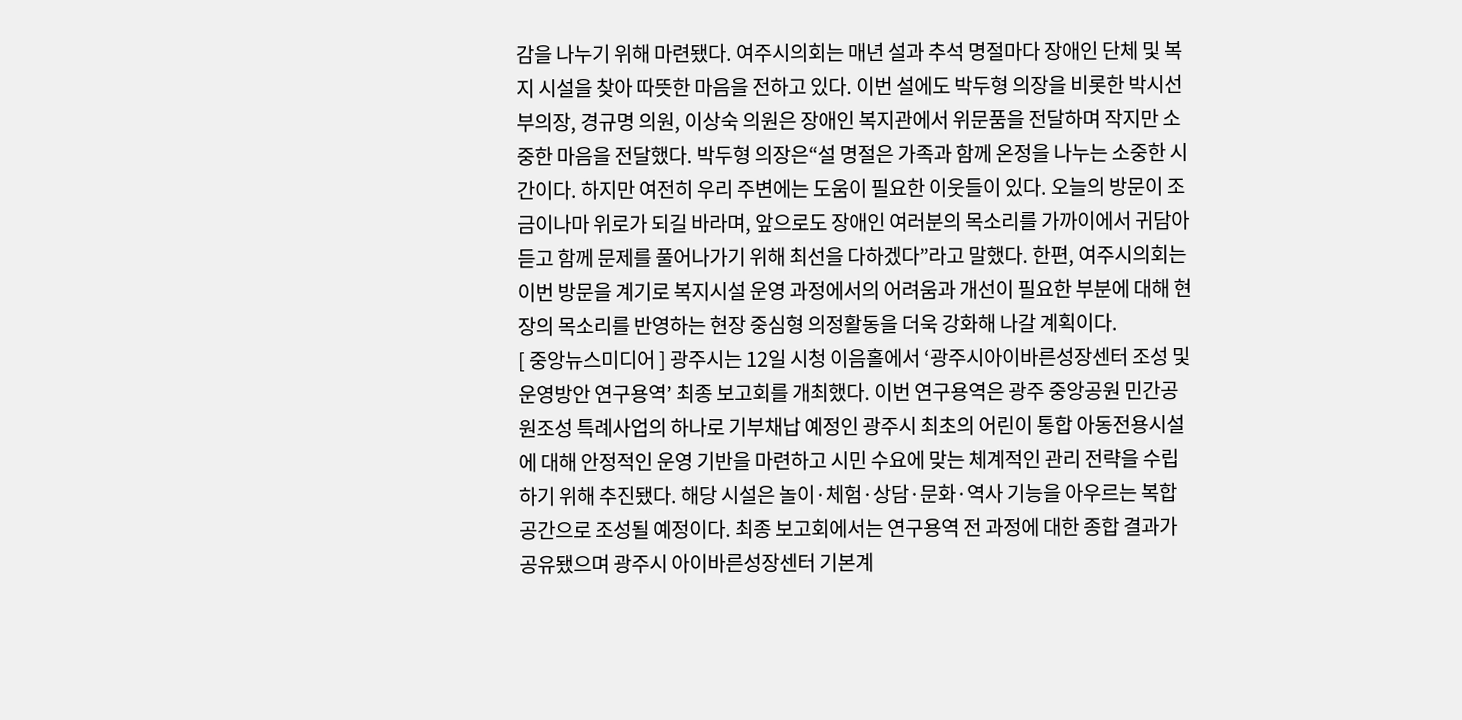감을 나누기 위해 마련됐다. 여주시의회는 매년 설과 추석 명절마다 장애인 단체 및 복지 시설을 찾아 따뜻한 마음을 전하고 있다. 이번 설에도 박두형 의장을 비롯한 박시선 부의장, 경규명 의원, 이상숙 의원은 장애인 복지관에서 위문품을 전달하며 작지만 소중한 마음을 전달했다. 박두형 의장은“설 명절은 가족과 함께 온정을 나누는 소중한 시간이다. 하지만 여전히 우리 주변에는 도움이 필요한 이웃들이 있다. 오늘의 방문이 조금이나마 위로가 되길 바라며, 앞으로도 장애인 여러분의 목소리를 가까이에서 귀담아 듣고 함께 문제를 풀어나가기 위해 최선을 다하겠다”라고 말했다. 한편, 여주시의회는 이번 방문을 계기로 복지시설 운영 과정에서의 어려움과 개선이 필요한 부분에 대해 현장의 목소리를 반영하는 현장 중심형 의정활동을 더욱 강화해 나갈 계획이다.
[ 중앙뉴스미디어 ] 광주시는 12일 시청 이음홀에서 ‘광주시아이바른성장센터 조성 및 운영방안 연구용역’ 최종 보고회를 개최했다. 이번 연구용역은 광주 중앙공원 민간공원조성 특례사업의 하나로 기부채납 예정인 광주시 최초의 어린이 통합 아동전용시설에 대해 안정적인 운영 기반을 마련하고 시민 수요에 맞는 체계적인 관리 전략을 수립하기 위해 추진됐다. 해당 시설은 놀이·체험·상담·문화·역사 기능을 아우르는 복합 공간으로 조성될 예정이다. 최종 보고회에서는 연구용역 전 과정에 대한 종합 결과가 공유됐으며 광주시 아이바른성장센터 기본계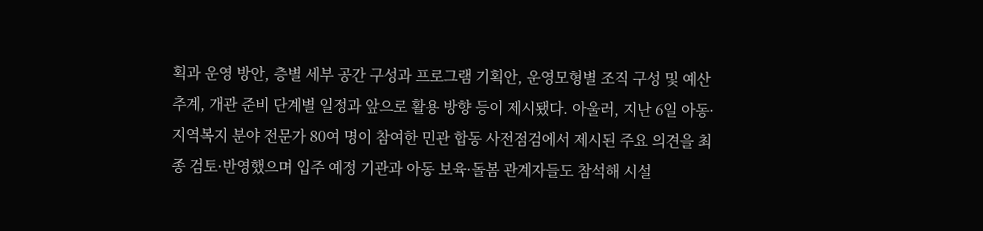획과 운영 방안, 층별 세부 공간 구성과 프로그램 기획안, 운영모형별 조직 구성 및 예산 추계, 개관 준비 단계별 일정과 앞으로 활용 방향 등이 제시됐다. 아울러, 지난 6일 아동·지역복지 분야 전문가 80여 명이 참여한 민관 합동 사전점검에서 제시된 주요 의견을 최종 검토·반영했으며 입주 예정 기관과 아동 보육·돌봄 관계자들도 참석해 시설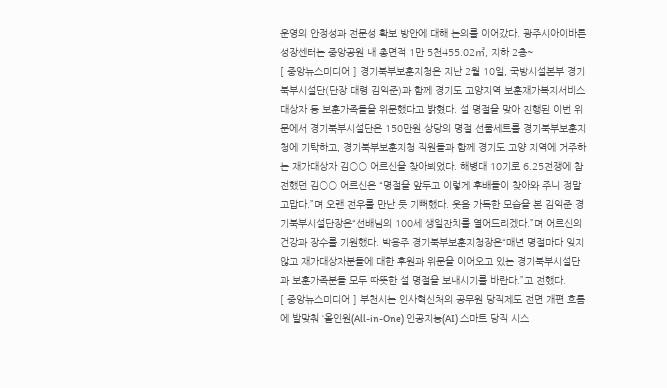운영의 안정성과 전문성 확보 방안에 대해 논의를 이어갔다. 광주시아이바른성장센터는 중앙공원 내 총면적 1만 5천455.02㎡, 지하 2층~
[ 중앙뉴스미디어 ] 경기북부보훈지청은 지난 2월 10일, 국방시설본부 경기북부시설단(단장 대령 김익준)과 함께 경기도 고양지역 보훈재가복지서비스 대상자 등 보훈가족들을 위문했다고 밝혔다. 설 명절을 맞아 진행된 이번 위문에서 경기북부시설단은 150만원 상당의 명절 선물세트를 경기북부보훈지청에 기탁하고, 경기북부보훈지청 직원들과 함께 경기도 고양 지역에 거주하는 재가대상자 김○○ 어르신을 찾아뵈었다. 해병대 10기로 6.25전쟁에 참전했던 김○○ 어르신은 “명절을 앞두고 이렇게 후배들이 찾아와 주니 정말 고맙다.”며 오랜 전우를 만난 듯 기뻐했다. 웃음 가득한 모습을 본 김익준 경기북부시설단장은“선배님의 100세 생일잔치를 열어드리겠다.”며 어르신의 건강과 장수를 기원했다. 박용주 경기북부보훈지청장은“매년 명절마다 잊지 않고 재가대상자분들에 대한 후원과 위문을 이어오고 있는 경기북부시설단과 보훈가족분들 모두 따뜻한 설 명절을 보내시기를 바란다.”고 전했다.
[ 중앙뉴스미디어 ] 부천시는 인사혁신처의 공무원 당직제도 전면 개편 흐름에 발맞춰 ‘올인원(All-in-One) 인공지능(AI) 스마트 당직 시스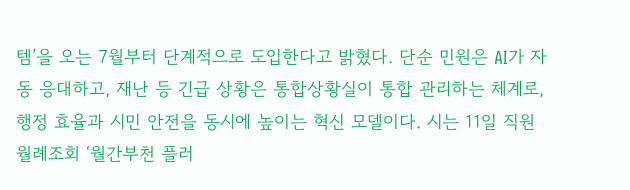템’을 오는 7월부터 단계적으로 도입한다고 밝혔다. 단순 민원은 AI가 자동 응대하고, 재난 등 긴급 상황은 통합상황실이 통합 관리하는 체계로, 행정 효율과 시민 안전을 동시에 높이는 혁신 모델이다. 시는 11일 직원 월례조회 ‘월간부천 플러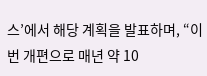스’에서 해당 계획을 발표하며, “이번 개편으로 매년 약 10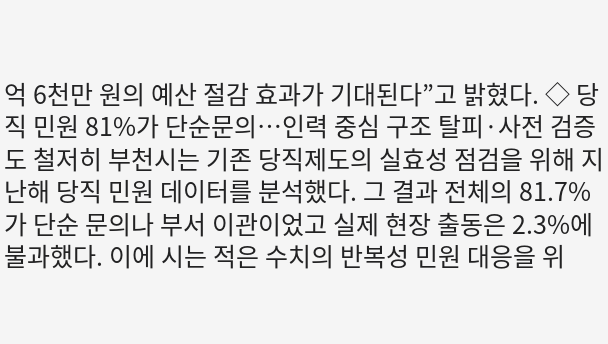억 6천만 원의 예산 절감 효과가 기대된다”고 밝혔다. ◇ 당직 민원 81%가 단순문의…인력 중심 구조 탈피·사전 검증도 철저히 부천시는 기존 당직제도의 실효성 점검을 위해 지난해 당직 민원 데이터를 분석했다. 그 결과 전체의 81.7%가 단순 문의나 부서 이관이었고 실제 현장 출동은 2.3%에 불과했다. 이에 시는 적은 수치의 반복성 민원 대응을 위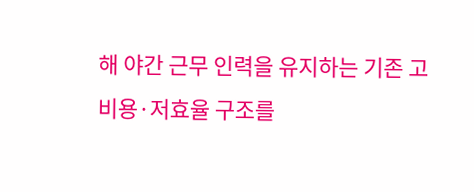해 야간 근무 인력을 유지하는 기존 고비용·저효율 구조를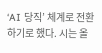‘AI 당직’ 체계로 전환하기로 했다. 시는 올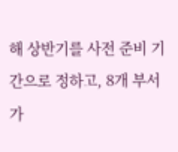해 상반기를 사전 준비 기간으로 정하고, 8개 부서가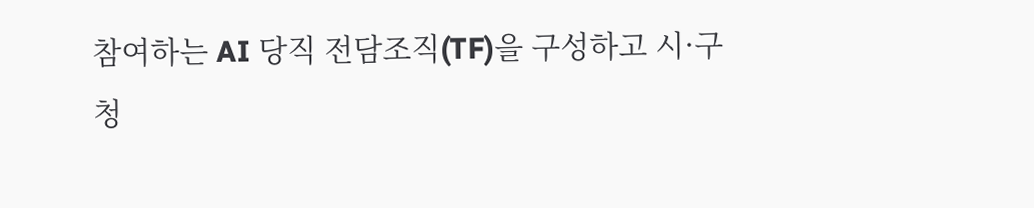참여하는 AI 당직 전담조직(TF)을 구성하고 시·구청